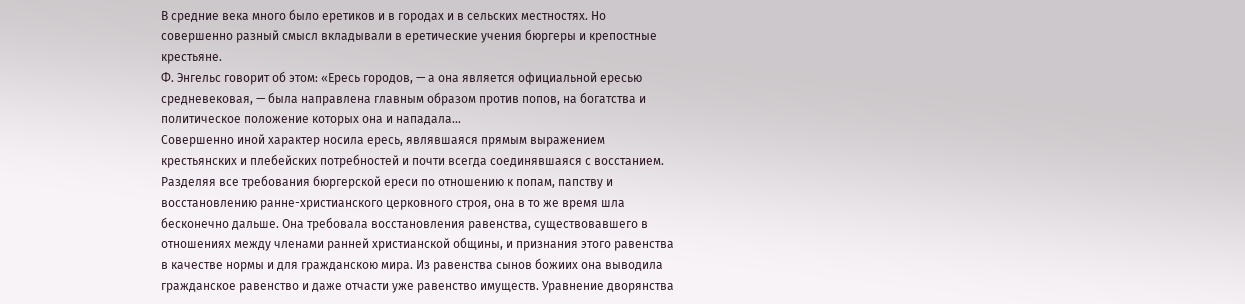В средние века много было еретиков и в городах и в сельских местностях. Но совершенно разный смысл вкладывали в еретические учения бюргеры и крепостные крестьяне.
Ф. Энгельс говорит об этом: «Ересь городов, — а она является официальной ересью средневековая, — была направлена главным образом против попов, на богатства и политическое положение которых она и нападала…
Совершенно иной характер носила ересь, являвшаяся прямым выражением крестьянских и плебейских потребностей и почти всегда соединявшаяся с восстанием. Разделяя все требования бюргерской ереси по отношению к попам, папству и восстановлению ранне-христианского церковного строя, она в то же время шла бесконечно дальше. Она требовала восстановления равенства, существовавшего в отношениях между членами ранней христианской общины, и признания этого равенства в качестве нормы и для гражданскою мира. Из равенства сынов божиих она выводила гражданское равенство и даже отчасти уже равенство имуществ. Уравнение дворянства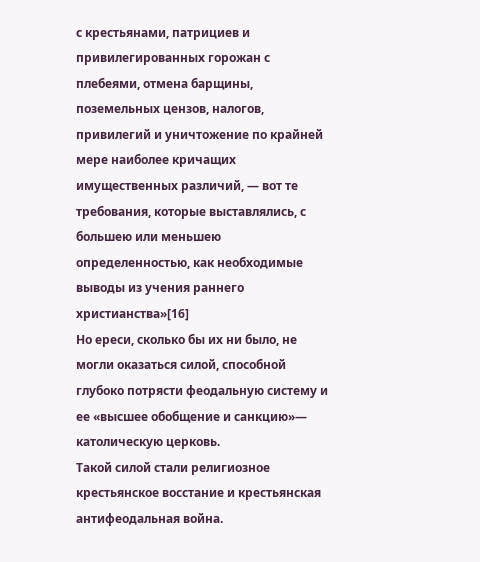с крестьянами, патрициев и привилегированных горожан с плебеями, отмена барщины, поземельных цензов, налогов, привилегий и уничтожение по крайней мере наиболее кричащих имущественных различий, — вот те требования, которые выставлялись, с большею или меньшею определенностью, как необходимые выводы из учения раннего христианства»[16]
Но ереси, сколько бы их ни было, не могли оказаться силой, способной глубоко потрясти феодальную систему и ее «высшее обобщение и санкцию»— католическую церковь.
Такой силой стали религиозное крестьянское восстание и крестьянская антифеодальная война.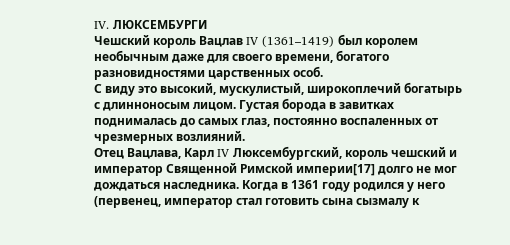IV. ЛЮКСЕМБУРГИ
Чешский король Вацлав IV (1361–1419) был королем необычным даже для своего времени, богатого разновидностями царственных особ.
С виду это высокий, мускулистый, широкоплечий богатырь с длинноносым лицом. Густая борода в завитках поднималась до самых глаз, постоянно воспаленных от чрезмерных возлияний.
Отец Вацлава, Карл IV Люксембургский, король чешский и император Священной Римской империи[17] долго не мог дождаться наследника. Когда в 1361 году родился у него (первенец, император стал готовить сына сызмалу к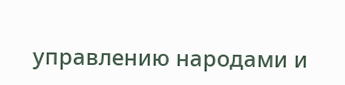управлению народами и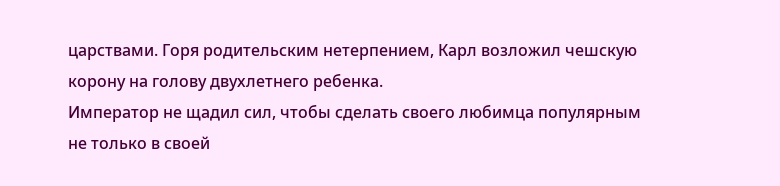царствами. Горя родительским нетерпением, Карл возложил чешскую корону на голову двухлетнего ребенка.
Император не щадил сил, чтобы сделать своего любимца популярным не только в своей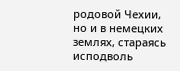родовой Чехии, но и в немецких землях, стараясь исподволь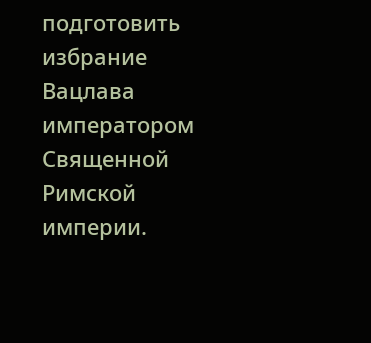подготовить избрание Вацлава императором Священной Римской империи.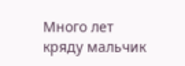Много лет кряду мальчик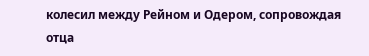колесил между Рейном и Одером, сопровождая отца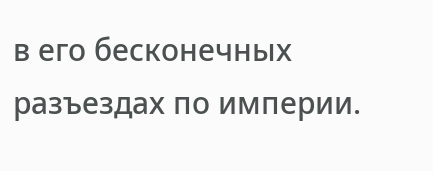в его бесконечных разъездах по империи.